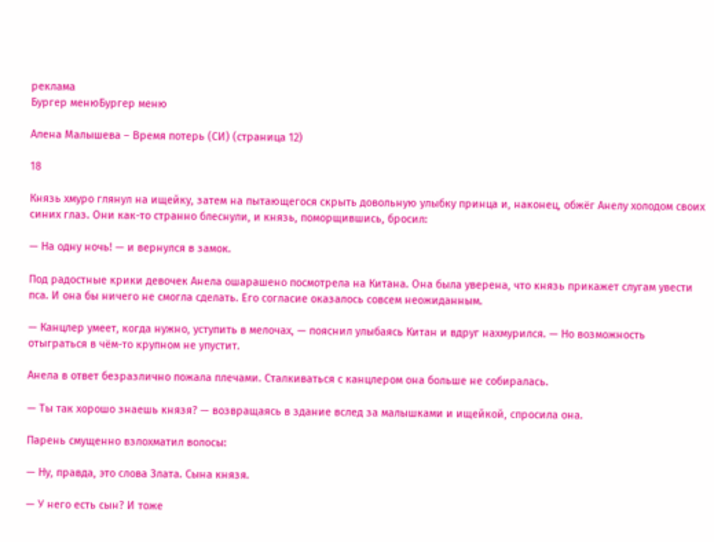реклама
Бургер менюБургер меню

Алена Малышева – Время потерь (СИ) (страница 12)

18

Князь хмуро глянул на ищейку, затем на пытающегося скрыть довольную улыбку принца и, наконец, обжёг Анелу холодом своих синих глаз. Они как-то странно блеснули, и князь, поморщившись, бросил:

— На одну ночь! — и вернулся в замок.

Под радостные крики девочек Анела ошарашено посмотрела на Китана. Она была уверена, что князь прикажет слугам увести пса. И она бы ничего не смогла сделать. Его согласие оказалось совсем неожиданным.

— Канцлер умеет, когда нужно, уступить в мелочах, — пояснил улыбаясь Китан и вдруг нахмурился. — Но возможность отыграться в чём-то крупном не упустит.

Анела в ответ безразлично пожала плечами. Сталкиваться с канцлером она больше не собиралась.

— Ты так хорошо знаешь князя? — возвращаясь в здание вслед за малышками и ищейкой, спросила она.

Парень смущенно взлохматил волосы:

— Ну, правда, это слова Злата. Сына князя.

— У него есть сын? И тоже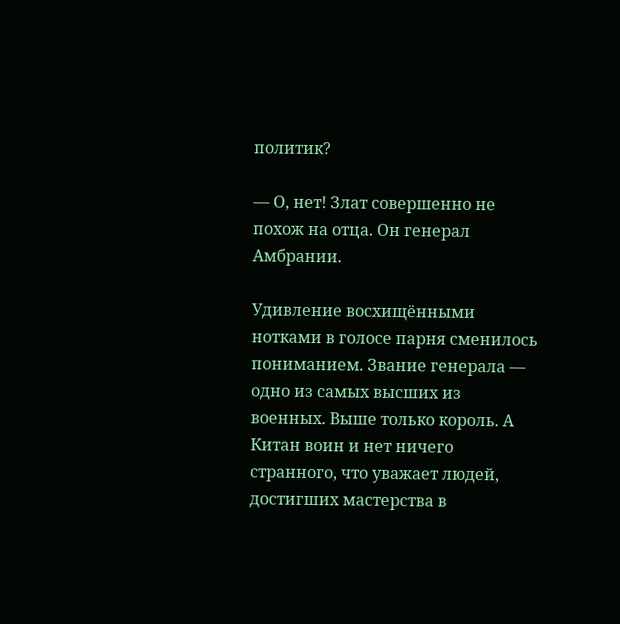политик?

— О, нет! Злат совершенно не похож на отца. Он генерал Амбрании.

Удивление восхищёнными нотками в голосе парня сменилось пониманием. Звание генерала — одно из самых высших из военных. Выше только король. А Китан воин и нет ничего странного, что уважает людей, достигших мастерства в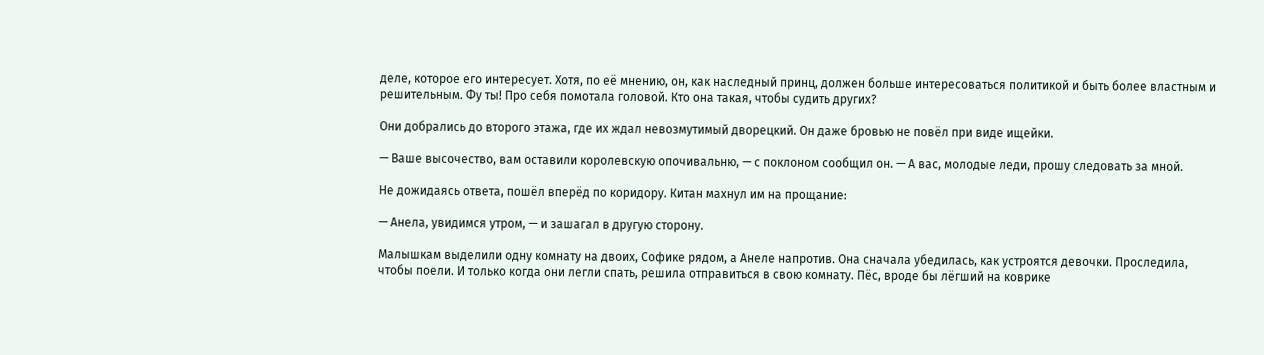деле, которое его интересует. Хотя, по её мнению, он, как наследный принц, должен больше интересоваться политикой и быть более властным и решительным. Фу ты! Про себя помотала головой. Кто она такая, чтобы судить других?

Они добрались до второго этажа, где их ждал невозмутимый дворецкий. Он даже бровью не повёл при виде ищейки.

— Ваше высочество, вам оставили королевскую опочивальню, — с поклоном сообщил он. — А вас, молодые леди, прошу следовать за мной.

Не дожидаясь ответа, пошёл вперёд по коридору. Китан махнул им на прощание:

— Анела, увидимся утром, — и зашагал в другую сторону.

Малышкам выделили одну комнату на двоих, Софике рядом, а Анеле напротив. Она сначала убедилась, как устроятся девочки. Проследила, чтобы поели. И только когда они легли спать, решила отправиться в свою комнату. Пёс, вроде бы лёгший на коврике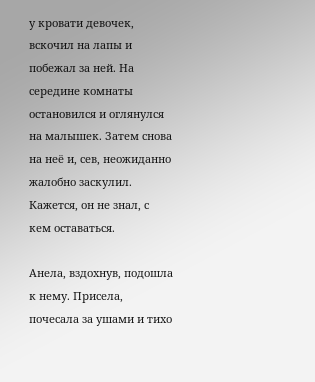у кровати девочек, вскочил на лапы и побежал за ней. На середине комнаты остановился и оглянулся на малышек. Затем снова на неё и, сев, неожиданно жалобно заскулил. Кажется, он не знал, с кем оставаться.

Анела, вздохнув, подошла к нему. Присела, почесала за ушами и тихо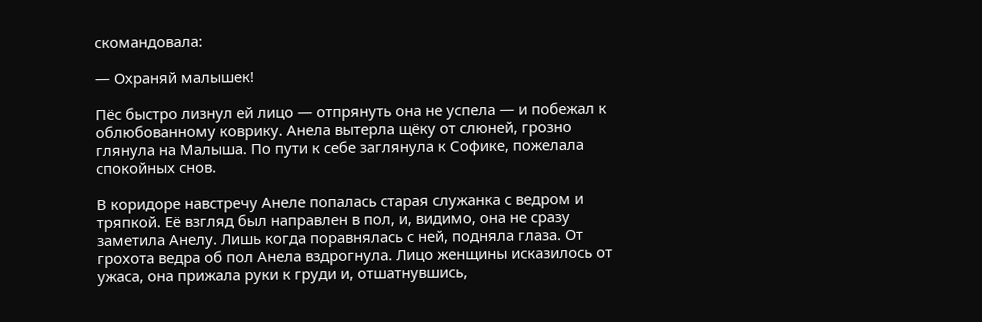скомандовала:

— Охраняй малышек!

Пёс быстро лизнул ей лицо — отпрянуть она не успела — и побежал к облюбованному коврику. Анела вытерла щёку от слюней, грозно глянула на Малыша. По пути к себе заглянула к Софике, пожелала спокойных снов.

В коридоре навстречу Анеле попалась старая служанка с ведром и тряпкой. Её взгляд был направлен в пол, и, видимо, она не сразу заметила Анелу. Лишь когда поравнялась с ней, подняла глаза. От грохота ведра об пол Анела вздрогнула. Лицо женщины исказилось от ужаса, она прижала руки к груди и, отшатнувшись,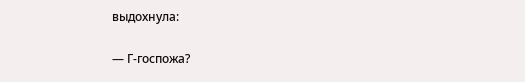выдохнула:

— Г-госпожа?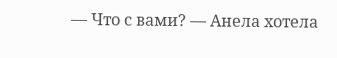— Что с вами? — Анела хотела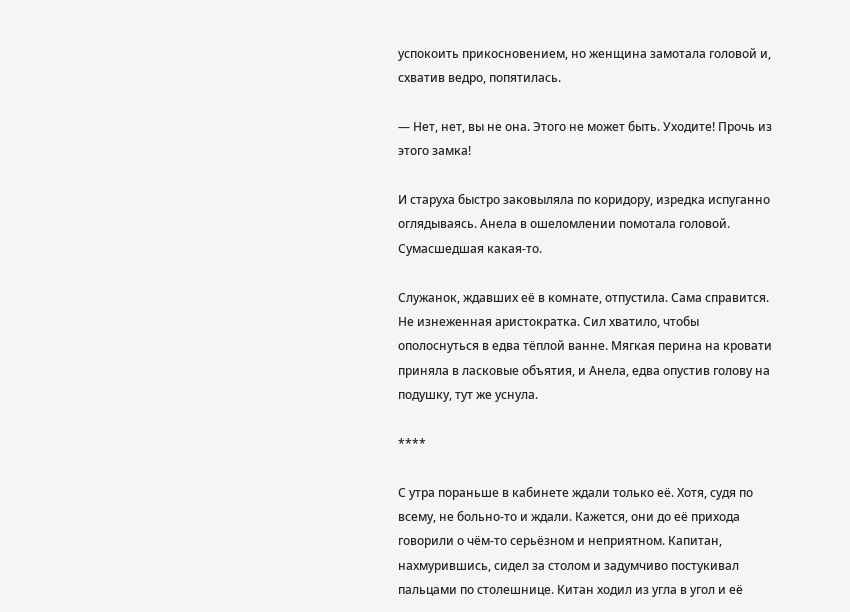успокоить прикосновением, но женщина замотала головой и, схватив ведро, попятилась.

— Нет, нет, вы не она. Этого не может быть. Уходите! Прочь из этого замка!

И старуха быстро заковыляла по коридору, изредка испуганно оглядываясь. Анела в ошеломлении помотала головой. Сумасшедшая какая-то.

Служанок, ждавших её в комнате, отпустила. Сама справится. Не изнеженная аристократка. Сил хватило, чтобы ополоснуться в едва тёплой ванне. Мягкая перина на кровати приняла в ласковые объятия, и Анела, едва опустив голову на подушку, тут же уснула.

****

С утра пораньше в кабинете ждали только её. Хотя, судя по всему, не больно-то и ждали. Кажется, они до её прихода говорили о чём-то серьёзном и неприятном. Капитан, нахмурившись, сидел за столом и задумчиво постукивал пальцами по столешнице. Китан ходил из угла в угол и её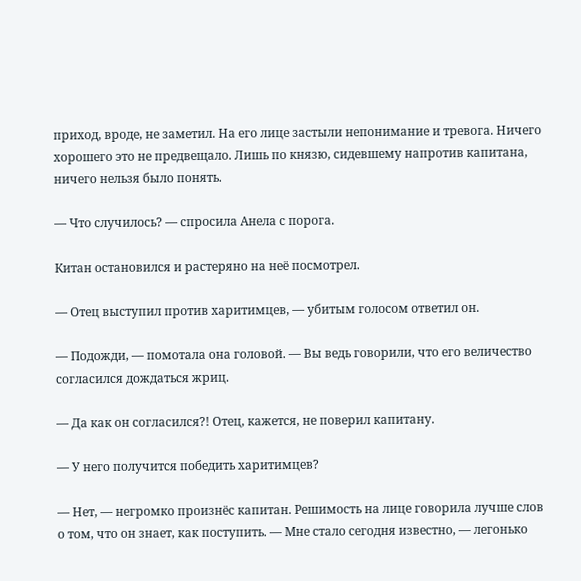приход, вроде, не заметил. На его лице застыли непонимание и тревога. Ничего хорошего это не предвещало. Лишь по князю, сидевшему напротив капитана, ничего нельзя было понять.

— Что случилось? — спросила Анела с порога.

Китан остановился и растеряно на неё посмотрел.

— Отец выступил против харитимцев, — убитым голосом ответил он.

— Подожди, — помотала она головой. — Вы ведь говорили, что его величество согласился дождаться жриц.

— Да как он согласился?! Отец, кажется, не поверил капитану.

— У него получится победить харитимцев?

— Нет, — негромко произнёс капитан. Решимость на лице говорила лучше слов о том, что он знает, как поступить. — Мне стало сегодня известно, — легонько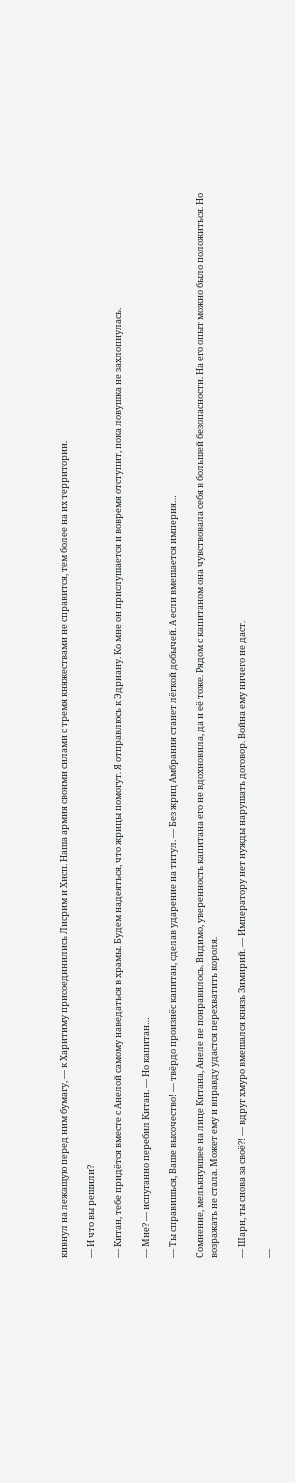кивнул на лежащую перед ним бумагу, — к Харитиму присоединились Лисрим и Хисп. Наша армия своими силами с тремя княжествами не справится, тем более на их территории.

— И что вы решили?

— Китан, тебе придётся вместе с Анелой самому наведаться в храмы. Будем надеяться, что жрицы помогут. Я отправлюсь к Эдриану. Ко мне он прислушается и вовремя отступит, пока ловушка не захлопнулась.

— Мне? — испуганно перебил Китан. — Но капитан…

— Ты справишься, Ваше высочество! — твёрдо произнёс капитан, сделав ударение на титул. — Без жриц Амбрания станет лёгкой добычей. А если вмешается империя…

Сомнение, мелькнувшее на лице Китана, Анеле не понравилось. Видимо, уверенность капитана его не вдохновила, да и её тоже. Рядом с капитаном она чувствовала себя в большей безопасности. На его опыт можно было положиться. Но возражать не стала. Может ему и вправду удастся перехватить короля.

— Шарн, ты снова за своё?! — вдруг хмуро вмешался князь Зимирий. — Императору нет нужды нарушать договор. Война ему ничего не даст.

—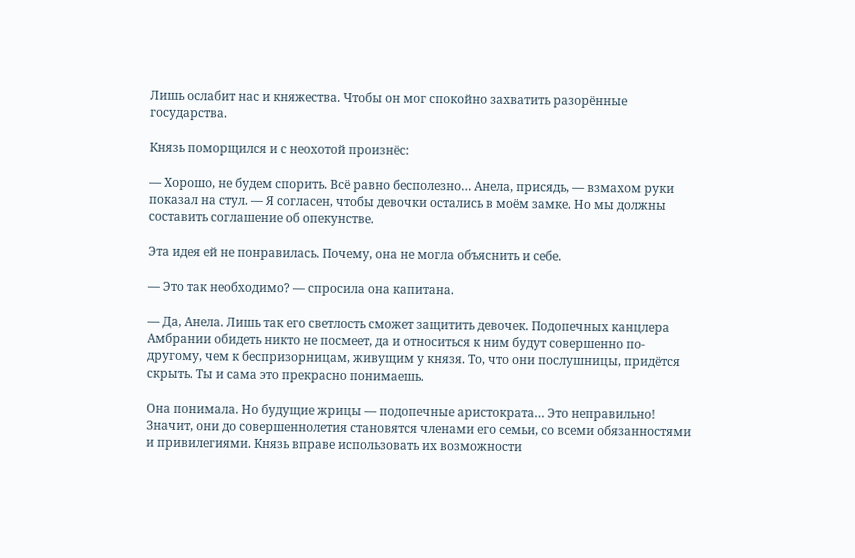Лишь ослабит нас и княжества. Чтобы он мог спокойно захватить разорённые государства.

Князь поморщился и с неохотой произнёс:

— Хорошо, не будем спорить. Всё равно бесполезно… Анела, присядь, — взмахом руки показал на стул. — Я согласен, чтобы девочки остались в моём замке. Но мы должны составить соглашение об опекунстве.

Эта идея ей не понравилась. Почему, она не могла объяснить и себе.

— Это так необходимо? — спросила она капитана.

— Да, Анела. Лишь так его светлость сможет защитить девочек. Подопечных канцлера Амбрании обидеть никто не посмеет, да и относиться к ним будут совершенно по-другому, чем к беспризорницам, живущим у князя. То, что они послушницы, придётся скрыть. Ты и сама это прекрасно понимаешь.

Она понимала. Но будущие жрицы — подопечные аристократа… Это неправильно! Значит, они до совершеннолетия становятся членами его семьи, со всеми обязанностями и привилегиями. Князь вправе использовать их возможности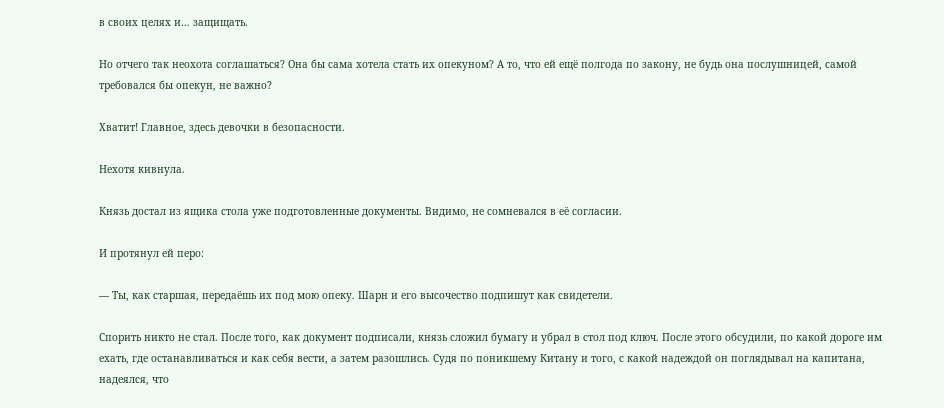в своих целях и… защищать.

Но отчего так неохота соглашаться? Она бы сама хотела стать их опекуном? А то, что ей ещё полгода по закону, не будь она послушницей, самой требовался бы опекун, не важно?

Хватит! Главное, здесь девочки в безопасности.

Нехотя кивнула.

Князь достал из ящика стола уже подготовленные документы. Видимо, не сомневался в её согласии.

И протянул ей перо:

— Ты, как старшая, передаёшь их под мою опеку. Шарн и его высочество подпишут как свидетели.

Спорить никто не стал. После того, как документ подписали, князь сложил бумагу и убрал в стол под ключ. После этого обсудили, по какой дороге им ехать, где останавливаться и как себя вести, а затем разошлись. Судя по поникшему Китану и того, с какой надеждой он поглядывал на капитана, надеялся, что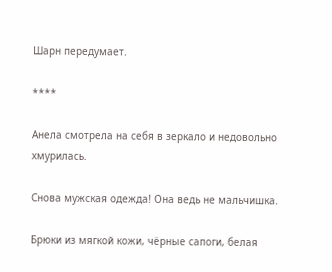Шарн передумает.

****

Анела смотрела на себя в зеркало и недовольно хмурилась.

Снова мужская одежда! Она ведь не мальчишка.

Брюки из мягкой кожи, чёрные сапоги, белая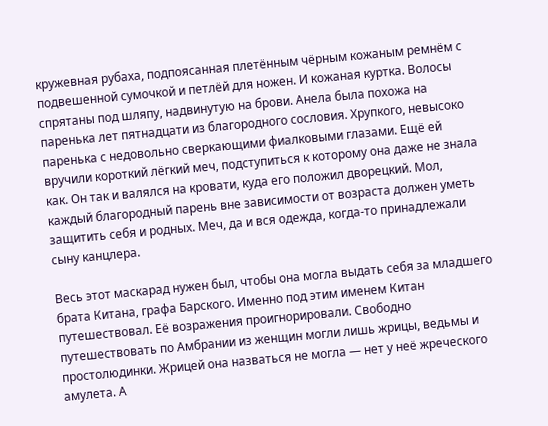кружевная рубаха, подпоясанная плетённым чёрным кожаным ремнём с подвешенной сумочкой и петлёй для ножен. И кожаная куртка. Волосы спрятаны под шляпу, надвинутую на брови. Анела была похожа на паренька лет пятнадцати из благородного сословия. Хрупкого, невысоко паренька с недовольно сверкающими фиалковыми глазами. Ещё ей вручили короткий лёгкий меч, подступиться к которому она даже не знала как. Он так и валялся на кровати, куда его положил дворецкий. Мол, каждый благородный парень вне зависимости от возраста должен уметь защитить себя и родных. Меч, да и вся одежда, когда-то принадлежали сыну канцлера.

Весь этот маскарад нужен был, чтобы она могла выдать себя за младшего брата Китана, графа Барского. Именно под этим именем Китан путешествовал. Её возражения проигнорировали. Свободно путешествовать по Амбрании из женщин могли лишь жрицы, ведьмы и простолюдинки. Жрицей она назваться не могла — нет у неё жреческого амулета. А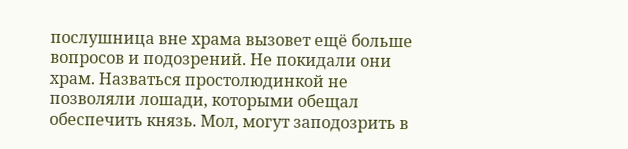послушница вне храма вызовет ещё больше вопросов и подозрений. Не покидали они храм. Назваться простолюдинкой не позволяли лошади, которыми обещал обеспечить князь. Мол, могут заподозрить в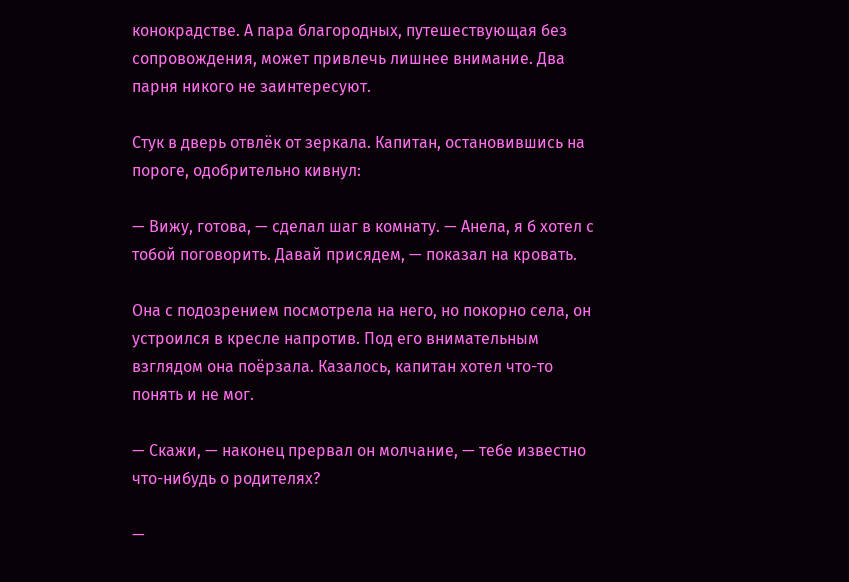конокрадстве. А пара благородных, путешествующая без сопровождения, может привлечь лишнее внимание. Два парня никого не заинтересуют.

Стук в дверь отвлёк от зеркала. Капитан, остановившись на пороге, одобрительно кивнул:

— Вижу, готова, — сделал шаг в комнату. — Анела, я б хотел с тобой поговорить. Давай присядем, — показал на кровать.

Она с подозрением посмотрела на него, но покорно села, он устроился в кресле напротив. Под его внимательным взглядом она поёрзала. Казалось, капитан хотел что-то понять и не мог.

— Скажи, — наконец прервал он молчание, — тебе известно что-нибудь о родителях?

—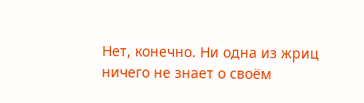Нет, конечно. Ни одна из жриц ничего не знает о своём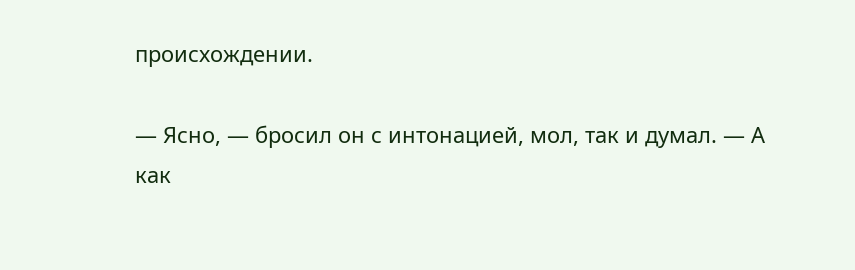происхождении.

— Ясно, — бросил он с интонацией, мол, так и думал. — А как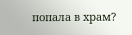попала в храм?